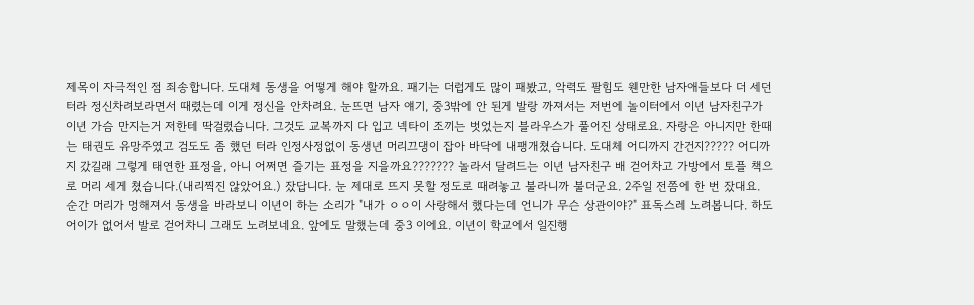제목이 자극적인 점 죄송합니다. 도대체 동생을 어떻게 해야 할까요. 패기는 더럽게도 많이 패봤고, 악력도 팔힘도 웬만한 남자애들보다 더 세던 터라 정신차려보라면서 때렸는데 이게 정신을 안차려요. 눈뜨면 남자 얘기, 중3밖에 안 된게 발랑 까져서는 저번에 놀이터에서 이년 남자친구가 이년 가슴 만지는거 저한테 딱걸렸습니다. 그것도 교복까지 다 입고 넥타이 조끼는 벗었는지 블라우스가 풀어진 상태로요. 자랑은 아니지만 한때는 태권도 유망주였고 검도도 좀 했던 터라 인정사정없이 동생년 머리끄댕이 잡아 바닥에 내팽개쳤습니다. 도대체 어디까지 간건지????? 어디까지 갔길래 그렇게 태연한 표정을, 아니 어쩌면 즐기는 표정을 지을까요??????? 놀라서 달려드는 이년 남자친구 배 걷어차고 가방에서 토플 책으로 머리 세게 쳤습니다.(내리찍진 않았어요.) 잤답니다. 눈 제대로 뜨지 못할 정도로 때려놓고 불라니까 불더군요. 2주일 전쯤에 한 번 잤대요. 순간 머리가 멍해져서 동생을 바라보니 이년이 하는 소리가 "내가 ㅇㅇ이 사랑해서 했다는데 언니가 무슨 상관이야?" 표독스레 노려봅니다. 하도 어이가 없어서 발로 걷어차니 그래도 노려보네요. 앞에도 말했는데 중3 이에요. 이년이 학교에서 일진행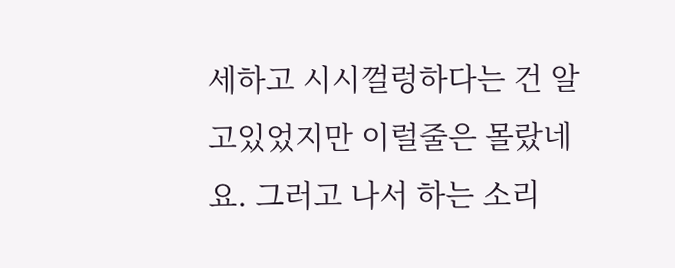세하고 시시껄렁하다는 건 알고있었지만 이럴줄은 몰랐네요. 그러고 나서 하는 소리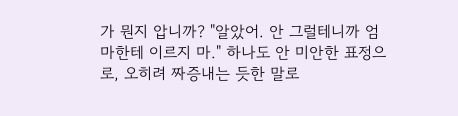가 뭔지 압니까? "알았어. 안 그럴테니까 엄마한테 이르지 마." 하나도 안 미안한 표정으로, 오히려 짜증내는 듯한 말로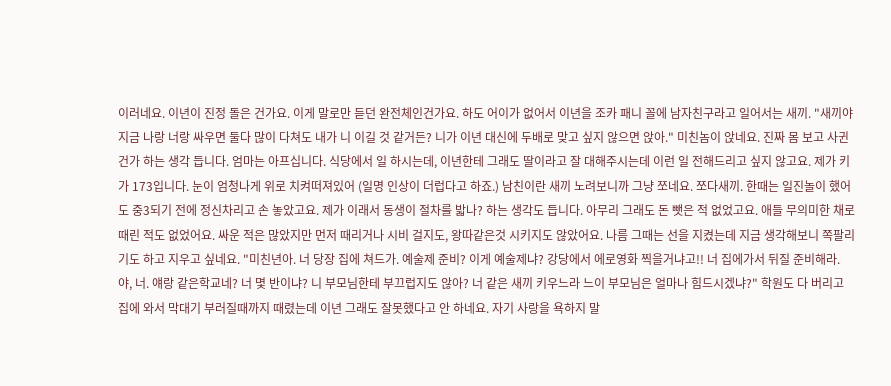이러네요. 이년이 진정 돌은 건가요. 이게 말로만 듣던 완전체인건가요. 하도 어이가 없어서 이년을 조카 패니 꼴에 남자친구라고 일어서는 새끼. "새끼야 지금 나랑 너랑 싸우면 둘다 많이 다쳐도 내가 니 이길 것 같거든? 니가 이년 대신에 두배로 맞고 싶지 않으면 앉아." 미친놈이 앉네요. 진짜 몸 보고 사귄건가 하는 생각 듭니다. 엄마는 아프십니다. 식당에서 일 하시는데, 이년한테 그래도 딸이라고 잘 대해주시는데 이런 일 전해드리고 싶지 않고요. 제가 키가 173입니다. 눈이 엄청나게 위로 치켜떠져있어 (일명 인상이 더럽다고 하죠.) 남친이란 새끼 노려보니까 그냥 쪼네요. 쪼다새끼. 한때는 일진놀이 했어도 중3되기 전에 정신차리고 손 놓았고요. 제가 이래서 동생이 절차를 밟나? 하는 생각도 듭니다. 아무리 그래도 돈 뺏은 적 없었고요. 애들 무의미한 채로 때린 적도 없었어요. 싸운 적은 많았지만 먼저 때리거나 시비 걸지도, 왕따같은것 시키지도 않았어요. 나름 그때는 선을 지켰는데 지금 생각해보니 쪽팔리기도 하고 지우고 싶네요. "미친년아. 너 당장 집에 쳐드가. 예술제 준비? 이게 예술제냐? 강당에서 에로영화 찍을거냐고!! 너 집에가서 뒤질 준비해라. 야, 너. 얘랑 같은학교네? 너 몇 반이냐? 니 부모님한테 부끄럽지도 않아? 너 같은 새끼 키우느라 느이 부모님은 얼마나 힘드시겠냐?" 학원도 다 버리고 집에 와서 막대기 부러질때까지 때렸는데 이년 그래도 잘못했다고 안 하네요. 자기 사랑을 욕하지 말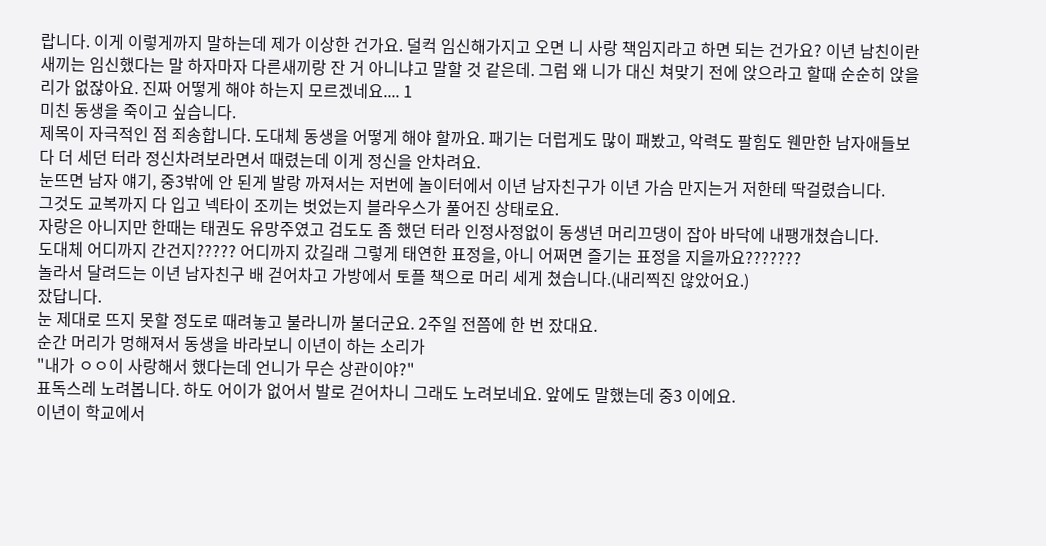랍니다. 이게 이렇게까지 말하는데 제가 이상한 건가요. 덜컥 임신해가지고 오면 니 사랑 책임지라고 하면 되는 건가요? 이년 남친이란 새끼는 임신했다는 말 하자마자 다른새끼랑 잔 거 아니냐고 말할 것 같은데. 그럼 왜 니가 대신 쳐맞기 전에 앉으라고 할때 순순히 앉을 리가 없잖아요. 진짜 어떻게 해야 하는지 모르겠네요.... 1
미친 동생을 죽이고 싶습니다.
제목이 자극적인 점 죄송합니다. 도대체 동생을 어떻게 해야 할까요. 패기는 더럽게도 많이 패봤고, 악력도 팔힘도 웬만한 남자애들보다 더 세던 터라 정신차려보라면서 때렸는데 이게 정신을 안차려요.
눈뜨면 남자 얘기, 중3밖에 안 된게 발랑 까져서는 저번에 놀이터에서 이년 남자친구가 이년 가슴 만지는거 저한테 딱걸렸습니다.
그것도 교복까지 다 입고 넥타이 조끼는 벗었는지 블라우스가 풀어진 상태로요.
자랑은 아니지만 한때는 태권도 유망주였고 검도도 좀 했던 터라 인정사정없이 동생년 머리끄댕이 잡아 바닥에 내팽개쳤습니다.
도대체 어디까지 간건지????? 어디까지 갔길래 그렇게 태연한 표정을, 아니 어쩌면 즐기는 표정을 지을까요???????
놀라서 달려드는 이년 남자친구 배 걷어차고 가방에서 토플 책으로 머리 세게 쳤습니다.(내리찍진 않았어요.)
잤답니다.
눈 제대로 뜨지 못할 정도로 때려놓고 불라니까 불더군요. 2주일 전쯤에 한 번 잤대요.
순간 머리가 멍해져서 동생을 바라보니 이년이 하는 소리가
"내가 ㅇㅇ이 사랑해서 했다는데 언니가 무슨 상관이야?"
표독스레 노려봅니다. 하도 어이가 없어서 발로 걷어차니 그래도 노려보네요. 앞에도 말했는데 중3 이에요.
이년이 학교에서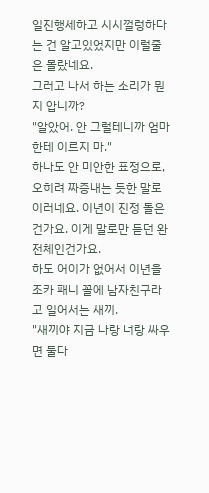일진행세하고 시시껄렁하다는 건 알고있었지만 이럴줄은 몰랐네요.
그러고 나서 하는 소리가 뭔지 압니까?
"알았어. 안 그럴테니까 엄마한테 이르지 마."
하나도 안 미안한 표정으로, 오히려 짜증내는 듯한 말로 이러네요. 이년이 진정 돌은 건가요. 이게 말로만 듣던 완전체인건가요.
하도 어이가 없어서 이년을 조카 패니 꼴에 남자친구라고 일어서는 새끼.
"새끼야 지금 나랑 너랑 싸우면 둘다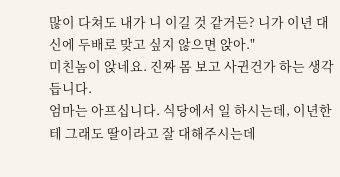많이 다쳐도 내가 니 이길 것 같거든? 니가 이년 대신에 두배로 맞고 싶지 않으면 앉아."
미친놈이 앉네요. 진짜 몸 보고 사귄건가 하는 생각 듭니다.
엄마는 아프십니다. 식당에서 일 하시는데, 이년한테 그래도 딸이라고 잘 대해주시는데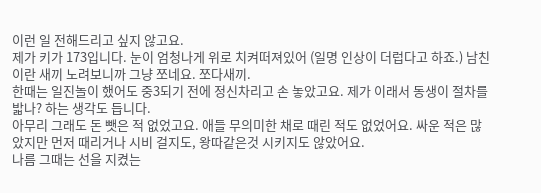이런 일 전해드리고 싶지 않고요.
제가 키가 173입니다. 눈이 엄청나게 위로 치켜떠져있어 (일명 인상이 더럽다고 하죠.) 남친이란 새끼 노려보니까 그냥 쪼네요. 쪼다새끼.
한때는 일진놀이 했어도 중3되기 전에 정신차리고 손 놓았고요. 제가 이래서 동생이 절차를 밟나? 하는 생각도 듭니다.
아무리 그래도 돈 뺏은 적 없었고요. 애들 무의미한 채로 때린 적도 없었어요. 싸운 적은 많았지만 먼저 때리거나 시비 걸지도, 왕따같은것 시키지도 않았어요.
나름 그때는 선을 지켰는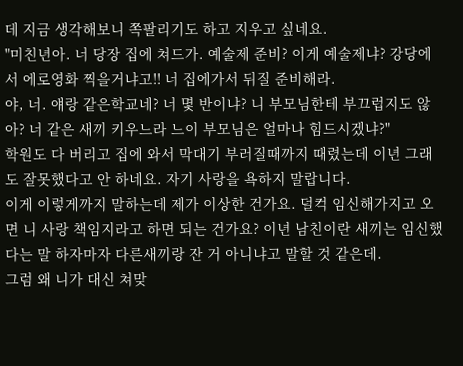데 지금 생각해보니 쪽팔리기도 하고 지우고 싶네요.
"미친년아. 너 당장 집에 쳐드가. 예술제 준비? 이게 예술제냐? 강당에서 에로영화 찍을거냐고!! 너 집에가서 뒤질 준비해라.
야, 너. 얘랑 같은학교네? 너 몇 반이냐? 니 부모님한테 부끄럽지도 않아? 너 같은 새끼 키우느라 느이 부모님은 얼마나 힘드시겠냐?"
학원도 다 버리고 집에 와서 막대기 부러질때까지 때렸는데 이년 그래도 잘못했다고 안 하네요. 자기 사랑을 욕하지 말랍니다.
이게 이렇게까지 말하는데 제가 이상한 건가요. 덜컥 임신해가지고 오면 니 사랑 책임지라고 하면 되는 건가요? 이년 남친이란 새끼는 임신했다는 말 하자마자 다른새끼랑 잔 거 아니냐고 말할 것 같은데.
그럼 왜 니가 대신 쳐맞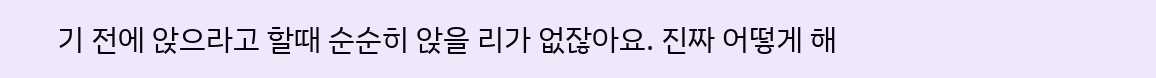기 전에 앉으라고 할때 순순히 앉을 리가 없잖아요. 진짜 어떻게 해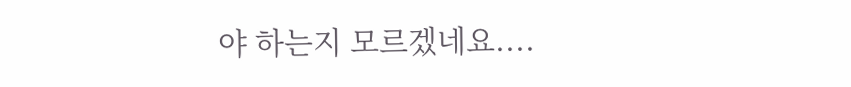야 하는지 모르겠네요....